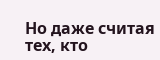Но даже считая тех, кто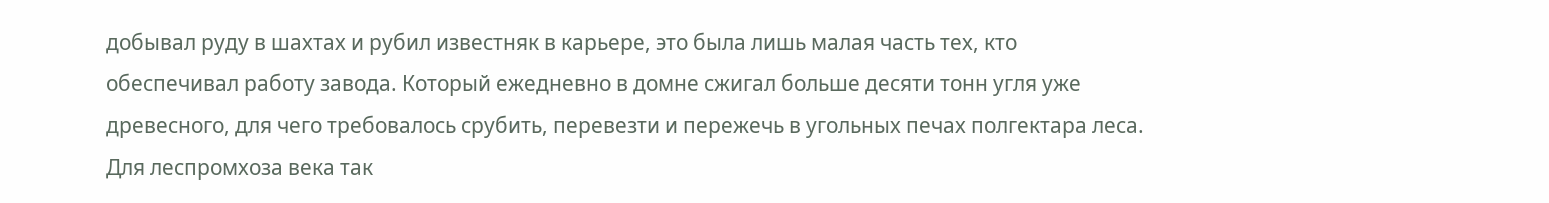добывал руду в шахтах и рубил известняк в карьере, это была лишь малая часть тех, кто обеспечивал работу завода. Который ежедневно в домне сжигал больше десяти тонн угля уже древесного, для чего требовалось срубить, перевезти и пережечь в угольных печах полгектара леса. Для леспромхоза века так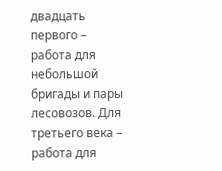двадцать первого – работа для небольшой бригады и пары лесовозов. Для третьего века – работа для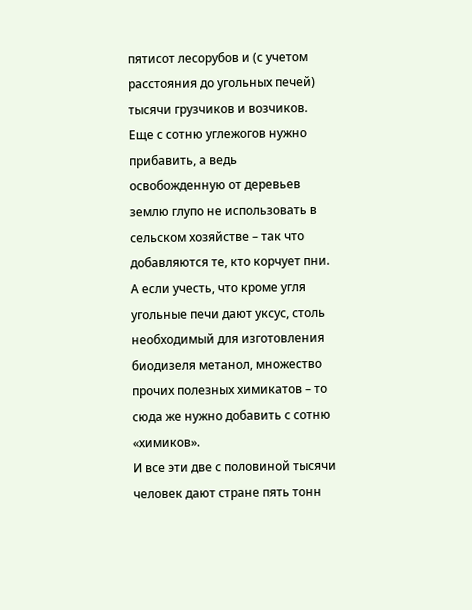пятисот лесорубов и (с учетом расстояния до угольных печей) тысячи грузчиков и возчиков. Еще с сотню углежогов нужно прибавить, а ведь освобожденную от деревьев землю глупо не использовать в сельском хозяйстве – так что добавляются те, кто корчует пни. А если учесть, что кроме угля угольные печи дают уксус, столь необходимый для изготовления биодизеля метанол, множество прочих полезных химикатов – то сюда же нужно добавить с сотню «химиков».
И все эти две с половиной тысячи человек дают стране пять тонн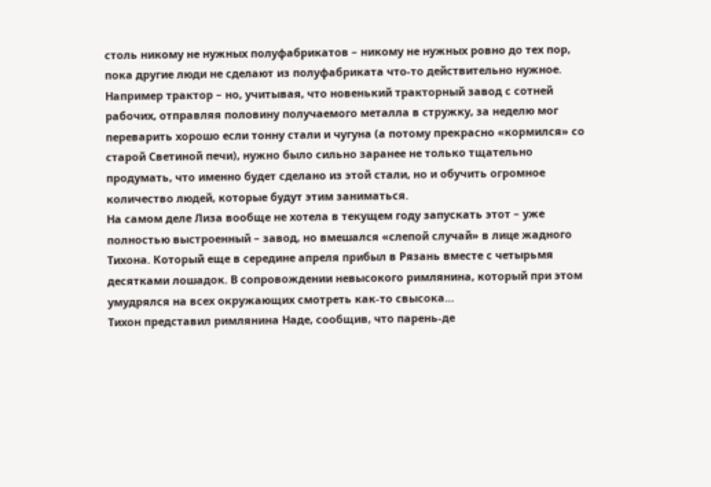столь никому не нужных полуфабрикатов – никому не нужных ровно до тех пор, пока другие люди не сделают из полуфабриката что-то действительно нужное. Например трактор – но, учитывая, что новенький тракторный завод с сотней рабочих, отправляя половину получаемого металла в стружку, за неделю мог переварить хорошо если тонну стали и чугуна (а потому прекрасно «кормился» со старой Светиной печи), нужно было сильно заранее не только тщательно продумать, что именно будет сделано из этой стали, но и обучить огромное количество людей, которые будут этим заниматься.
На самом деле Лиза вообще не хотела в текущем году запускать этот – уже полностью выстроенный – завод, но вмешался «слепой случай» в лице жадного Тихона. Который еще в середине апреля прибыл в Рязань вместе с четырьмя десятками лошадок. В сопровождении невысокого римлянина, который при этом умудрялся на всех окружающих смотреть как-то свысока…
Тихон представил римлянина Наде, сообщив, что парень-де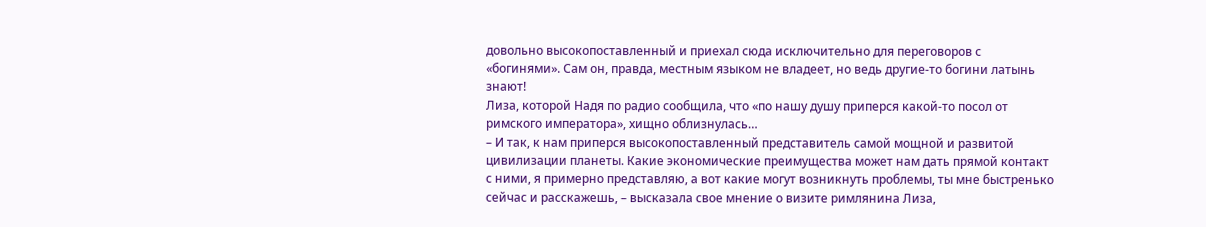довольно высокопоставленный и приехал сюда исключительно для переговоров с «богинями». Сам он, правда, местным языком не владеет, но ведь другие-то богини латынь знают!
Лиза, которой Надя по радио сообщила, что «по нашу душу приперся какой-то посол от римского императора», хищно облизнулась…
– И так, к нам приперся высокопоставленный представитель самой мощной и развитой цивилизации планеты. Какие экономические преимущества может нам дать прямой контакт с ними, я примерно представляю, а вот какие могут возникнуть проблемы, ты мне быстренько сейчас и расскажешь, – высказала свое мнение о визите римлянина Лиза,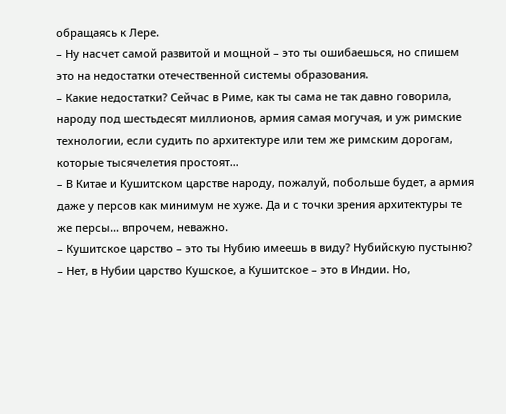обращаясь к Лере.
– Ну насчет самой развитой и мощной – это ты ошибаешься, но спишем это на недостатки отечественной системы образования.
– Какие недостатки? Сейчас в Риме, как ты сама не так давно говорила, народу под шестьдесят миллионов, армия самая могучая, и уж римские технологии, если судить по архитектуре или тем же римским дорогам, которые тысячелетия простоят…
– В Китае и Кушитском царстве народу, пожалуй, побольше будет, а армия даже у персов как минимум не хуже. Да и с точки зрения архитектуры те же персы… впрочем, неважно.
– Кушитское царство – это ты Нубию имеешь в виду? Нубийскую пустыню?
– Нет, в Нубии царство Кушское, а Кушитское – это в Индии. Но,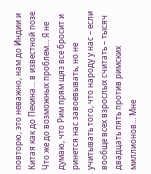повторю, это неважно, нам до Индии и Китая как до Пекина… в известной позе. Что же до возможных проблем… Я не думаю, что Рим прям щяз все бросит и ринется нас завоевывать, но не учитывать того, что народу у нас – если вообще всех взрослых считать – тысяч двадцать пять против римских миллионов… Мне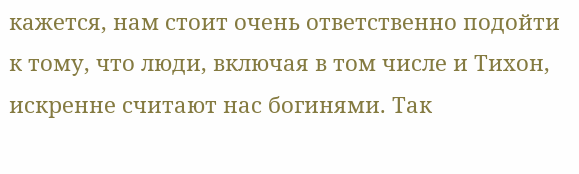кажется, нам стоит очень ответственно подойти к тому, что люди, включая в том числе и Тихон, искренне считают нас богинями. Так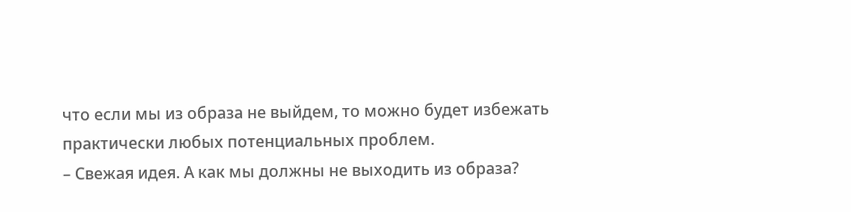что если мы из образа не выйдем, то можно будет избежать практически любых потенциальных проблем.
– Свежая идея. А как мы должны не выходить из образа?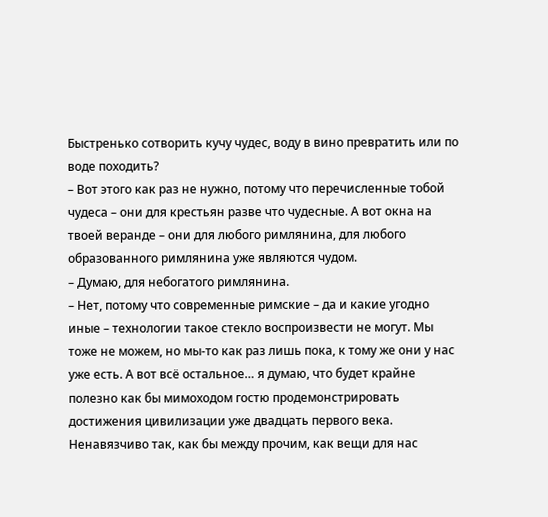Быстренько сотворить кучу чудес, воду в вино превратить или по воде походить?
– Вот этого как раз не нужно, потому что перечисленные тобой чудеса – они для крестьян разве что чудесные. А вот окна на твоей веранде – они для любого римлянина, для любого образованного римлянина уже являются чудом.
– Думаю, для небогатого римлянина.
– Нет, потому что современные римские – да и какие угодно иные – технологии такое стекло воспроизвести не могут. Мы тоже не можем, но мы-то как раз лишь пока, к тому же они у нас уже есть. А вот всё остальное… я думаю, что будет крайне полезно как бы мимоходом гостю продемонстрировать достижения цивилизации уже двадцать первого века. Ненавязчиво так, как бы между прочим, как вещи для нас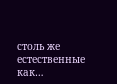столь же естественные как…